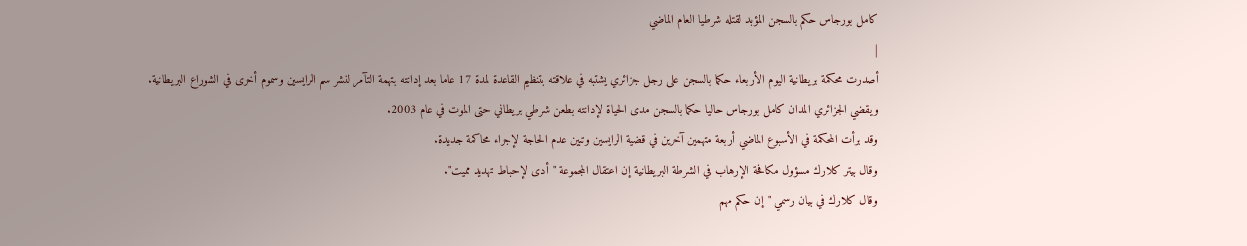كامل بورجاس حكم بالسجن المؤبد لقتله شرطيا العام الماضي
|
أصدرت محكمة بريطانية اليوم الأربعاء حكما بالسجن على رجل جزائري يشتبه في علاقته بتنظيم القاعدة لمدة 17 عاما بعد إدانته بتهمة التآمر لنشر سم الرايسين وسموم أخرى في الشوراع البريطانية.
ويقضي الجزائري المدان كامل بورجاس حاليا حكما بالسجن مدى الحياة لإدانته بطعن شرطي بريطاني حتى الموت في عام 2003.
وقد برأت المحكمة في الأسبوع الماضي أربعة متهمين آخرين في قضية الرايسين وتبين عدم الحاجة لإجراء محاكمة جديدة.
وقال بيتر كلارك مسؤول مكافحة الإرهاب في الشرطة البريطانية إن اعتقال المجموعة "أدى لإحباط تهديد مميت".
وقال كلارك في بيان رسمي "إن حكم مهم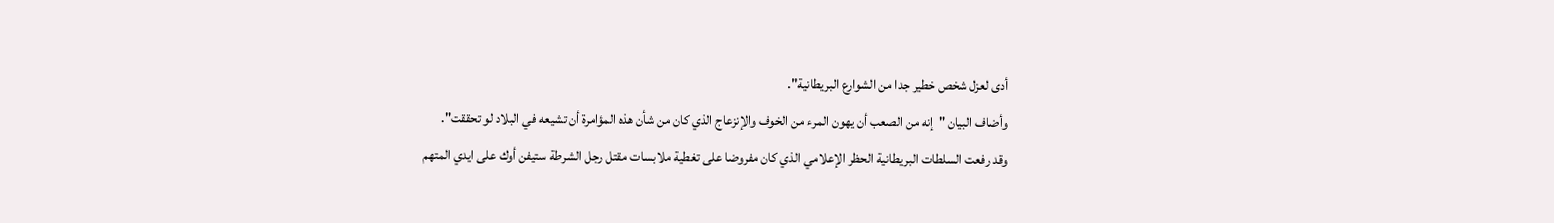أدى لعزل شخص خطير جدا من الشوارع البريطانية".
وأضاف البيان "إنه من الصعب أن يهون المرء من الخوف والإنزعاج الذي كان من شأن هذه المؤامرة أن تشيعه في البلاد لو تحققت".
وقد رفعت السلطات البريطانية الحظر الإعلامي الذي كان مفروضا على تغطية ملابسات مقتل رجل الشرطة ستيفن أوك على ايدي المتهم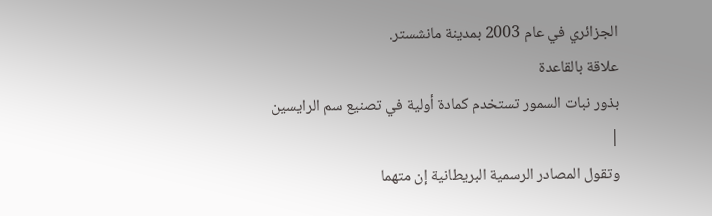الجزائري في عام 2003 بمدينة مانشستر.
علاقة بالقاعدة
بذور نبات السمور تستخدم كمادة أولية في تصنيع سم الرايسين
|
وتقول المصادر الرسمية البريطانية إن متهما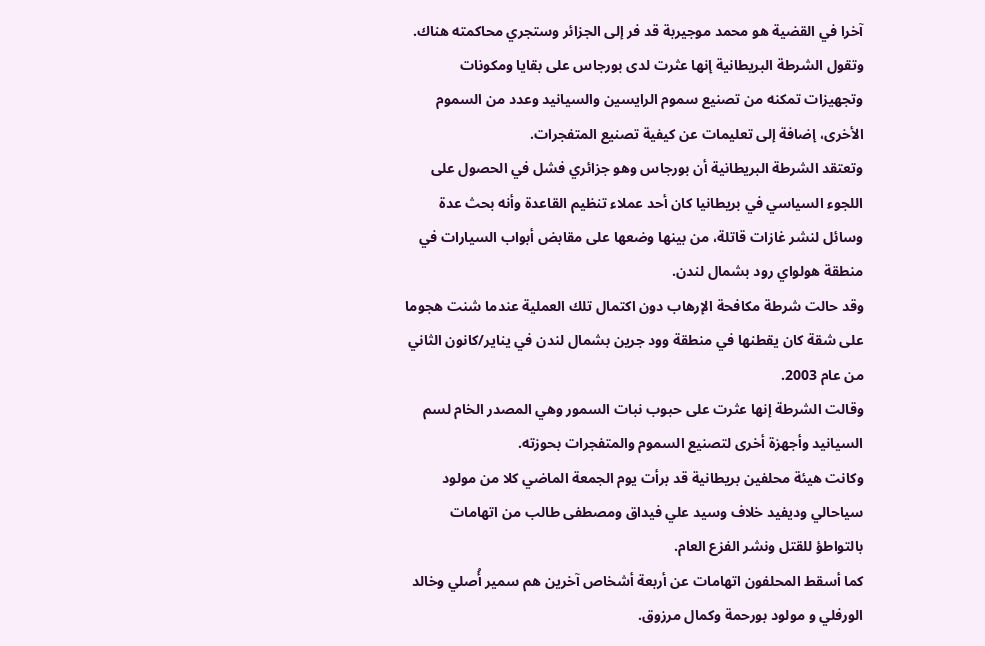آخرا في القضية هو محمد موجيربة قد فر إلى الجزائر وستجري محاكمته هناك.
وتقول الشرطة البريطانية إنها عثرت لدى بورجاس على بقايا ومكونات وتجهيزات تمكنه من تصنيع سموم الرايسين والسيانيد وعدد من السموم الأخرى، إضافة إلى تعليمات عن كيفية تصنيع المتفجرات.
وتعتقد الشرطة البريطانية أن بورجاس وهو جزائري فشل في الحصول على اللجوء السياسي في بريطانيا كان أحد عملاء تنظيم القاعدة وأنه بحث عدة وسائل لنشر غازات قاتلة، من بينها وضعها على مقابض أبواب السيارات في منطقة هولواي رود بشمال لندن.
وقد حالت شرطة مكافحة الإرهاب دون اكتمال تلك العملية عندما شنت هجوما على شقة كان يقطنها في منطقة وود جرين بشمال لندن في يناير/كانون الثاني من عام 2003.
وقالت الشرطة إنها عثرت على حبوب نبات السمور وهي المصدر الخام لسم السيانيد وأجهزة أخرى لتصنيع السموم والمتفجرات بحوزته.
وكانت هيئة محلفين بريطانية قد برأت يوم الجمعة الماضي كلا من مولود سياحالي وديفيد خلاف وسيد علي فيداق ومصطفى طالب من اتهامات بالتواطؤ للقتل ونشر الفزع العام.
كما أسقط المحلفون اتهامات عن أربعة أشخاص آخرين هم سمير أُصلي وخالد الورفلي و مولود بورحمة وكمال مرزوق.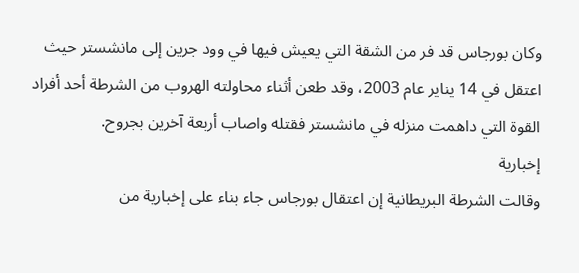وكان بورجاس قد فر من الشقة التي يعيش فيها في وود جرين إلى مانشستر حيث اعتقل في 14 يناير عام 2003، وقد طعن أثناء محاولته الهروب من الشرطة أحد أفراد القوة التي داهمت منزله في مانشستر فقتله واصاب أربعة آخرين بجروح.
إخبارية
وقالت الشرطة البريطانية إن اعتقال بورجاس جاء بناء على إخبارية من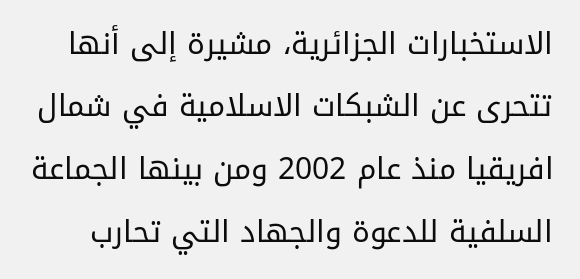الاستخبارات الجزائرية، مشيرة إلى أنها تتحرى عن الشبكات الاسلامية في شمال افريقيا منذ عام 2002 ومن بينها الجماعة السلفية للدعوة والجهاد التي تحارب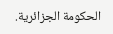الحكومة الجزائرية.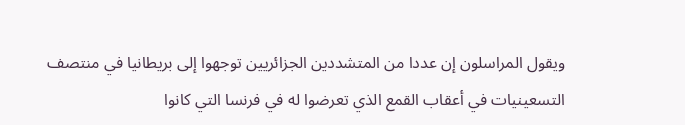ويقول المراسلون إن عددا من المتشددين الجزائريين توجهوا إلى بريطانيا في منتصف التسعينيات في أعقاب القمع الذي تعرضوا له في فرنسا التي كانوا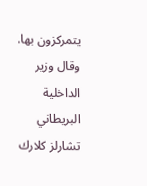يتمركزون بها.
وقال وزير الداخلية البريطاني تشارلز كلارك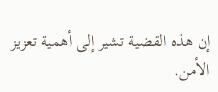إن هذه القضية تشير إلى أهمية تعزيز الأمن.